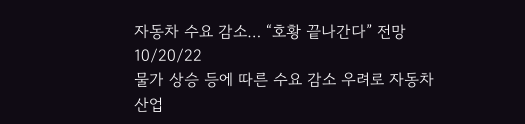자동차 수요 감소… “호황 끝나간다” 전망
10/20/22
물가 상승 등에 따른 수요 감소 우려로 자동차 산업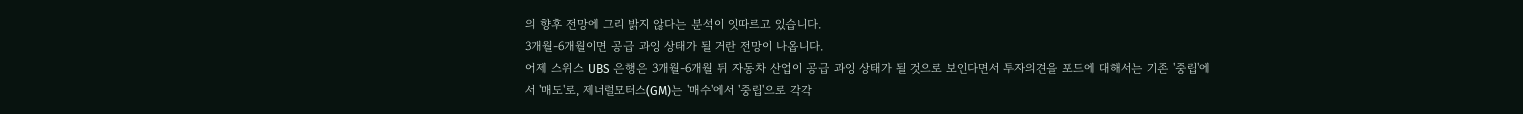의 향후 전망에 그리 밝지 않다는 분석이 잇따르고 있습니다.
3개월-6개월이면 공급 과잉 상태가 될 거란 전망이 나옵니다.
어제 스위스 UBS 은행은 3개월-6개월 뒤 자동차 산업이 공급 과잉 상태가 될 것으로 보인다면서 투자의견을 포드에 대해서는 기존 '중립'에서 '매도'로, 제너럴모터스(GM)는 '매수'에서 '중립'으로 각각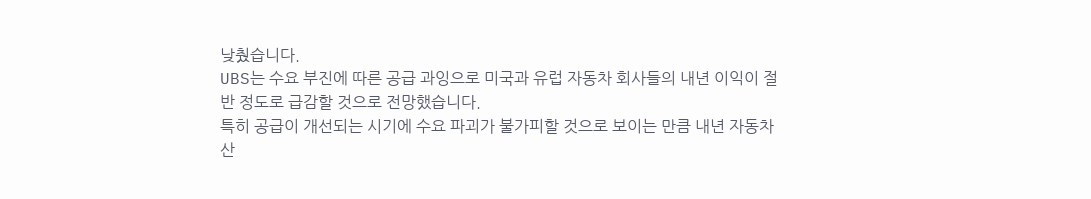낮췄습니다.
UBS는 수요 부진에 따른 공급 과잉으로 미국과 유럽 자동차 회사들의 내년 이익이 절반 정도로 급감할 것으로 전망했습니다.
특히 공급이 개선되는 시기에 수요 파괴가 불가피할 것으로 보이는 만큼 내년 자동차 산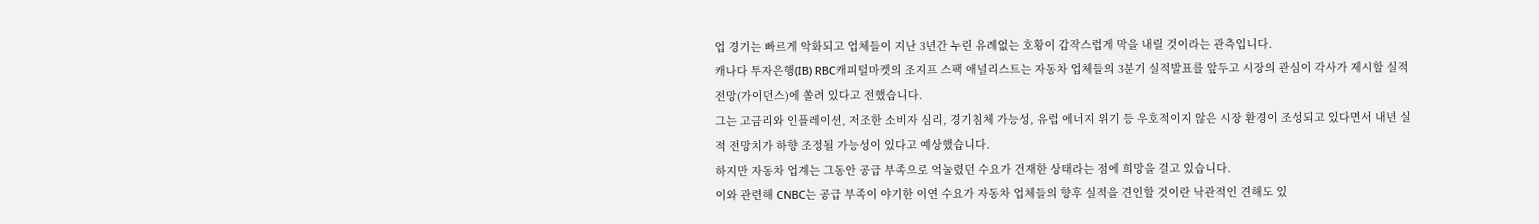업 경기는 빠르게 악화되고 업체들이 지난 3년간 누린 유례없는 호황이 갑작스럽게 막을 내릴 것이라는 관측입니다.
캐나다 투자은행(IB) RBC캐피털마켓의 조지프 스팩 애널리스트는 자동차 업체들의 3분기 실적발표를 앞두고 시장의 관심이 각사가 제시할 실적 전망(가이던스)에 쏠려 있다고 전했습니다.
그는 고금리와 인플레이션, 저조한 소비자 심리, 경기침체 가능성, 유럽 에너지 위기 등 우호적이지 않은 시장 환경이 조성되고 있다면서 내년 실적 전망치가 하향 조정될 가능성이 있다고 예상했습니다.
하지만 자동차 업계는 그동안 공급 부족으로 억눌렸던 수요가 건재한 상태라는 점에 희망을 걸고 있습니다.
이와 관련해 CNBC는 공급 부족이 야기한 이연 수요가 자동차 업체들의 향후 실적을 견인할 것이란 낙관적인 견해도 있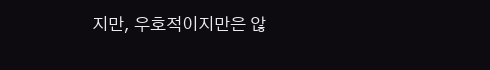지만, 우호적이지만은 않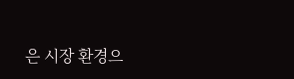은 시장 환경으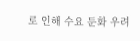로 인해 수요 둔화 우려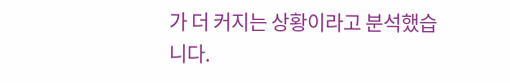가 더 커지는 상황이라고 분석했습니다.